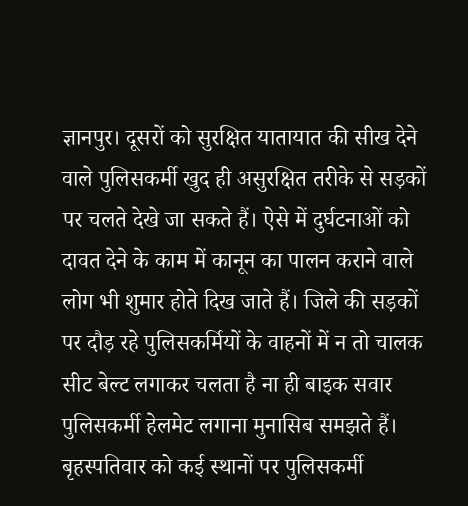ज्ञानपुर। दूसरों को सुरक्षित यातायात की सीख देने वाले पुलिसकर्मी खुद ही असुरक्षित तरीके से सड़कों पर चलते देखे जा सकते हैं। ऐसे में दुर्घटनाओं को दावत देने के काम में कानून का पालन कराने वाले लोग भी शुमार होते दिख जाते हैं। जिले की सड़कों पर दौड़ रहे पुलिसकर्मियों के वाहनों में न तो चालक सीट बेल्ट लगाकर चलता है ना ही बाइक सवार पुलिसकर्मी हेलमेट लगाना मुनासिब समझते हैं। बृहस्पतिवार को कई स्थानों पर पुलिसकर्मी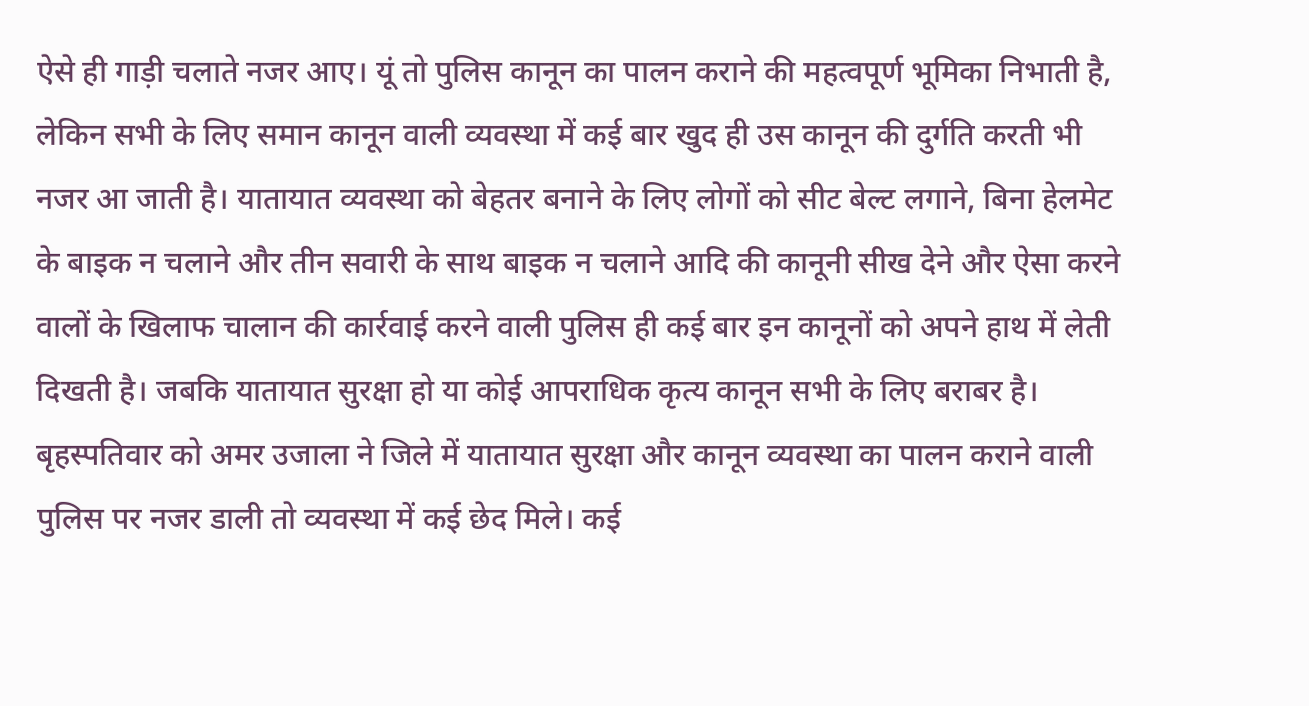ऐसे ही गाड़ी चलाते नजर आए। यूं तो पुलिस कानून का पालन कराने की महत्वपूर्ण भूमिका निभाती है, लेकिन सभी के लिए समान कानून वाली व्यवस्था में कई बार खुद ही उस कानून की दुर्गति करती भी नजर आ जाती है। यातायात व्यवस्था को बेहतर बनाने के लिए लोगों को सीट बेल्ट लगाने, बिना हेलमेट के बाइक न चलाने और तीन सवारी के साथ बाइक न चलाने आदि की कानूनी सीख देने और ऐसा करने वालों के खिलाफ चालान की कार्रवाई करने वाली पुलिस ही कई बार इन कानूनों को अपने हाथ में लेती दिखती है। जबकि यातायात सुरक्षा हो या कोई आपराधिक कृत्य कानून सभी के लिए बराबर है। बृहस्पतिवार को अमर उजाला ने जिले में यातायात सुरक्षा और कानून व्यवस्था का पालन कराने वाली पुलिस पर नजर डाली तो व्यवस्था में कई छेद मिले। कई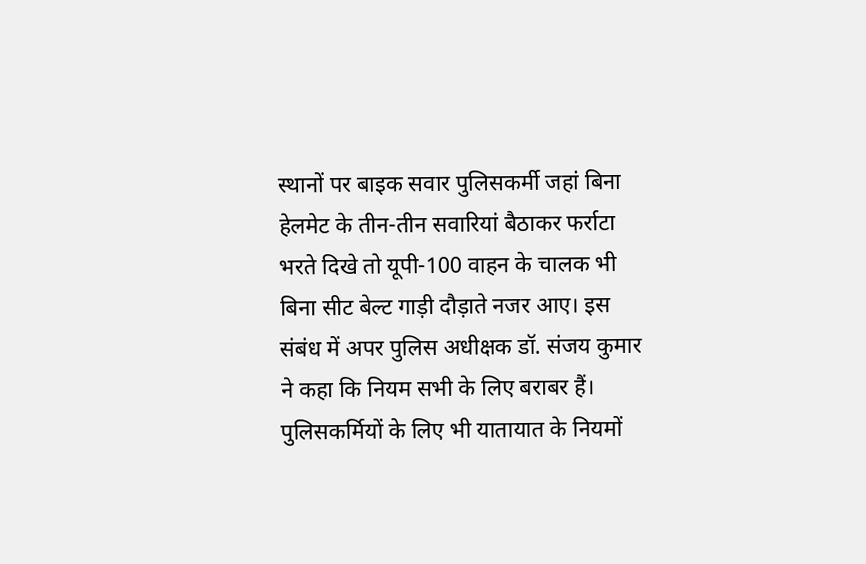स्थानों पर बाइक सवार पुलिसकर्मी जहां बिना हेलमेट के तीन-तीन सवारियां बैठाकर फर्राटा भरते दिखे तो यूपी-100 वाहन के चालक भी बिना सीट बेल्ट गाड़ी दौड़ाते नजर आए। इस संबंध में अपर पुलिस अधीक्षक डॉ. संजय कुमार ने कहा कि नियम सभी के लिए बराबर हैं। पुलिसकर्मियों के लिए भी यातायात के नियमों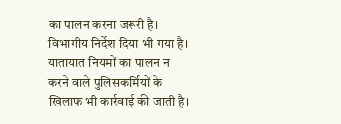का पालन करना जरूरी है। विभागीय निर्देश दिया भी गया है। यातायात नियमों का पालन न करने वाले पुलिसकर्मियों के खिलाफ भी कार्रवाई की जाती है।